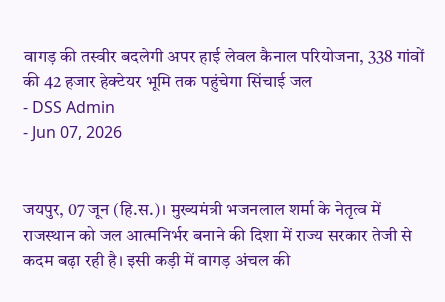वागड़ की तस्वीर बदलेगी अपर हाई लेवल कैनाल परियोजना, 338 गांवों की 42 हजार हेक्टेयर भूमि तक पहुंचेगा सिंचाई जल
- DSS Admin
- Jun 07, 2026


जयपुर, 07 जून (हि.स.)। मुख्यमंत्री भजनलाल शर्मा के नेतृत्व में राजस्थान को जल आत्मनिर्भर बनाने की दिशा में राज्य सरकार तेजी से कदम बढ़ा रही है। इसी कड़ी में वागड़ अंचल की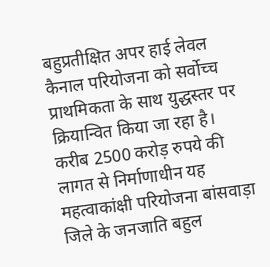बहुप्रतीक्षित अपर हाई लेवल कैनाल परियोजना को सर्वोच्च प्राथमिकता के साथ युद्धस्तर पर क्रियान्वित किया जा रहा है।
करीब 2500 करोड़ रुपये की लागत से निर्माणाधीन यह महत्वाकांक्षी परियोजना बांसवाड़ा जिले के जनजाति बहुल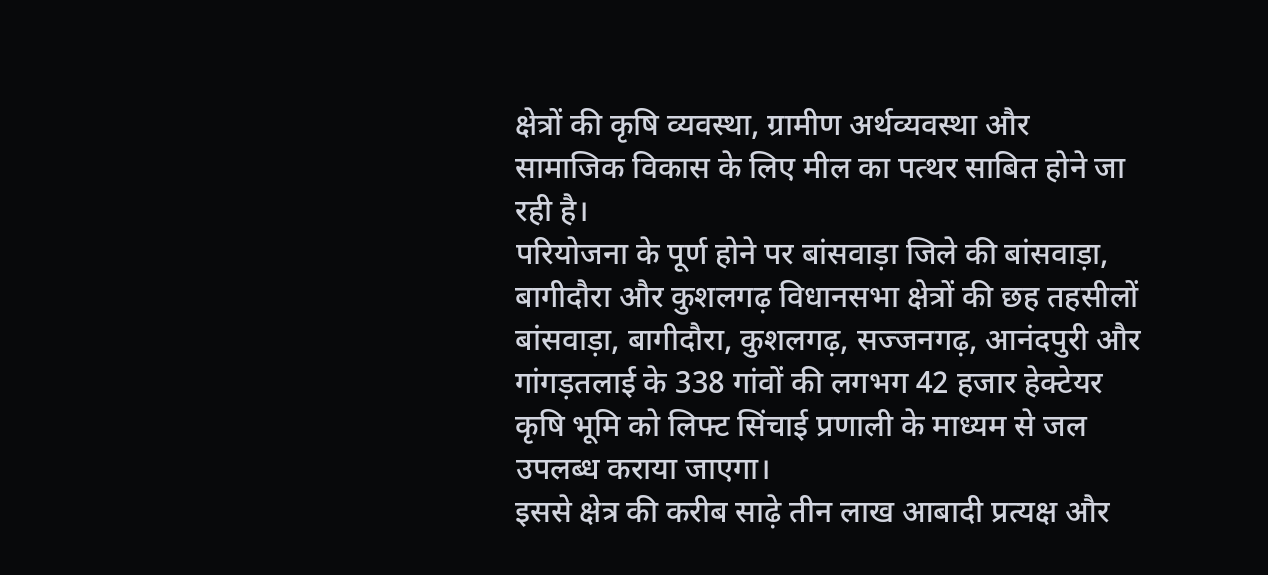क्षेत्रों की कृषि व्यवस्था, ग्रामीण अर्थव्यवस्था और सामाजिक विकास के लिए मील का पत्थर साबित होने जा रही है।
परियोजना के पूर्ण होने पर बांसवाड़ा जिले की बांसवाड़ा, बागीदौरा और कुशलगढ़ विधानसभा क्षेत्रों की छह तहसीलों बांसवाड़ा, बागीदौरा, कुशलगढ़, सज्जनगढ़, आनंदपुरी और गांगड़तलाई के 338 गांवों की लगभग 42 हजार हेक्टेयर कृषि भूमि को लिफ्ट सिंचाई प्रणाली के माध्यम से जल उपलब्ध कराया जाएगा।
इससे क्षेत्र की करीब साढ़े तीन लाख आबादी प्रत्यक्ष और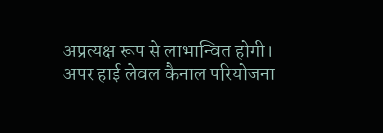अप्रत्यक्ष रूप से लाभान्वित होगी।
अपर हाई लेवल कैनाल परियोजना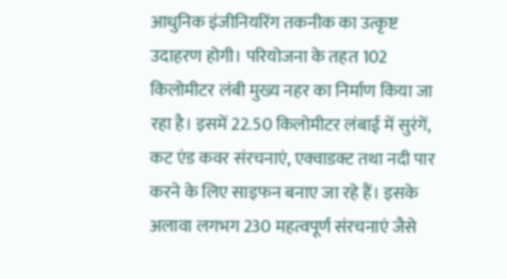आधुनिक इंजीनियरिंग तकनीक का उत्कृष्ट उदाहरण होगी। परियोजना के तहत 102 किलोमीटर लंबी मुख्य नहर का निर्माण किया जा रहा है। इसमें 22.50 किलोमीटर लंबाई में सुरंगें, कट एंड कवर संरचनाएं, एक्वाडक्ट तथा नदी पार करने के लिए साइफन बनाए जा रहे हैं। इसके अलावा लगभग 230 महत्वपूर्ण संरचनाएं जैसे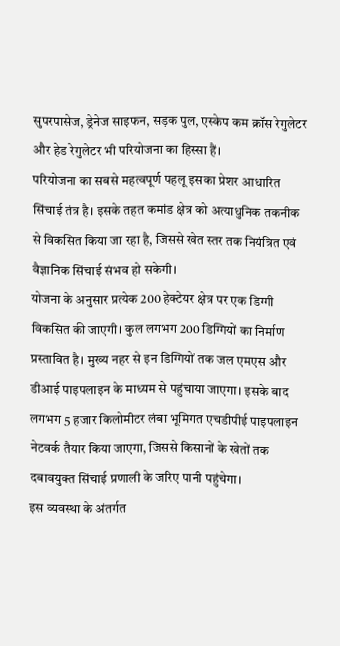सुपरपासेज, ड्रेनेज साइफन, सड़क पुल, एस्केप कम क्रॉस रेगुलेटर और हेड रेगुलेटर भी परियोजना का हिस्सा हैं।
परियोजना का सबसे महत्वपूर्ण पहलू इसका प्रेशर आधारित सिंचाई तंत्र है। इसके तहत कमांड क्षेत्र को अत्याधुनिक तकनीक से विकसित किया जा रहा है, जिससे खेत स्तर तक नियंत्रित एवं वैज्ञानिक सिंचाई संभव हो सकेगी।
योजना के अनुसार प्रत्येक 200 हेक्टेयर क्षेत्र पर एक डिग्गी विकसित की जाएगी। कुल लगभग 200 डिग्गियों का निर्माण प्रस्तावित है। मुख्य नहर से इन डिग्गियों तक जल एमएस और डीआई पाइपलाइन के माध्यम से पहुंचाया जाएगा। इसके बाद लगभग 5 हजार किलोमीटर लंबा भूमिगत एचडीपीई पाइपलाइन नेटवर्क तैयार किया जाएगा, जिससे किसानों के खेतों तक दबावयुक्त सिंचाई प्रणाली के जरिए पानी पहुंचेगा।
इस व्यवस्था के अंतर्गत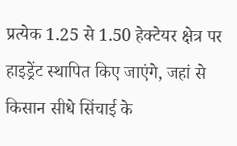प्रत्येक 1.25 से 1.50 हेक्टेयर क्षेत्र पर हाइड्रेंट स्थापित किए जाएंगे, जहां से किसान सीधे सिंचाई के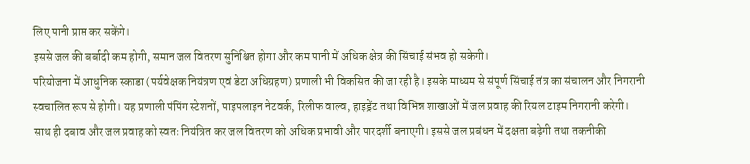लिए पानी प्राप्त कर सकेंगे।
इससे जल की बर्बादी कम होगी, समान जल वितरण सुनिश्चित होगा और कम पानी में अधिक क्षेत्र की सिंचाई संभव हो सकेगी।
परियोजना में आधुनिक स्काडा (पर्यवेक्षक नियंत्रण एवं डेटा अधिग्रहण) प्रणाली भी विकसित की जा रही है। इसके माध्यम से संपूर्ण सिंचाई तंत्र का संचालन और निगरानी स्वचालित रूप से होगी। यह प्रणाली पंपिंग स्टेशनों, पाइपलाइन नेटवर्क, रिलीफ वाल्व, हाइड्रेंट तथा विभिन्न शाखाओं में जल प्रवाह की रियल टाइम निगरानी करेगी।
साथ ही दबाव और जल प्रवाह को स्वतः नियंत्रित कर जल वितरण को अधिक प्रभावी और पारदर्शी बनाएगी। इससे जल प्रबंधन में दक्षता बढ़ेगी तथा तकनीकी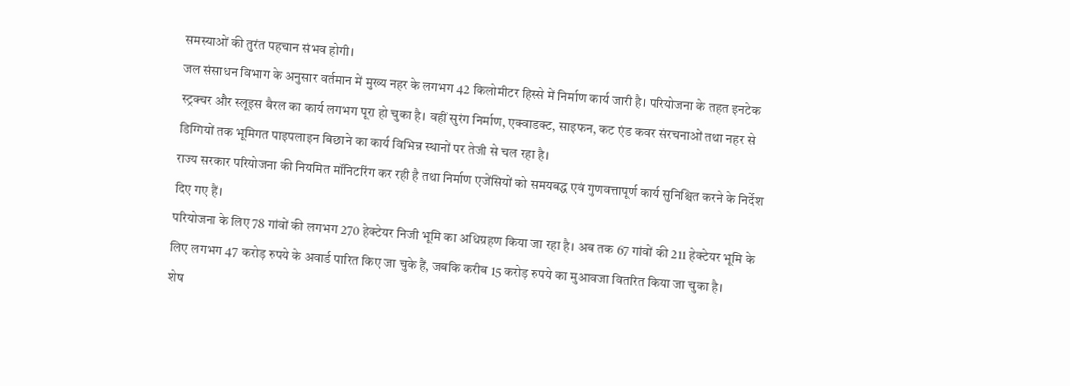समस्याओं की तुरंत पहचान संभव होगी।
जल संसाधन विभाग के अनुसार वर्तमान में मुख्य नहर के लगभग 42 किलोमीटर हिस्से में निर्माण कार्य जारी है। परियोजना के तहत इनटेक स्ट्रक्चर और स्लूइस बैरल का कार्य लगभग पूरा हो चुका है। वहीं सुरंग निर्माण, एक्वाडक्ट, साइफन, कट एंड कवर संरचनाओं तथा नहर से डिग्गियों तक भूमिगत पाइपलाइन बिछाने का कार्य विभिन्न स्थानों पर तेजी से चल रहा है।
राज्य सरकार परियोजना की नियमित मॉनिटरिंग कर रही है तथा निर्माण एजेंसियों को समयबद्ध एवं गुणवत्तापूर्ण कार्य सुनिश्चित करने के निर्देश दिए गए हैं।
परियोजना के लिए 78 गांवों की लगभग 270 हेक्टेयर निजी भूमि का अधिग्रहण किया जा रहा है। अब तक 67 गांवों की 211 हेक्टेयर भूमि के लिए लगभग 47 करोड़ रुपये के अवार्ड पारित किए जा चुके हैं, जबकि करीब 15 करोड़ रुपये का मुआवजा वितरित किया जा चुका है।
शेष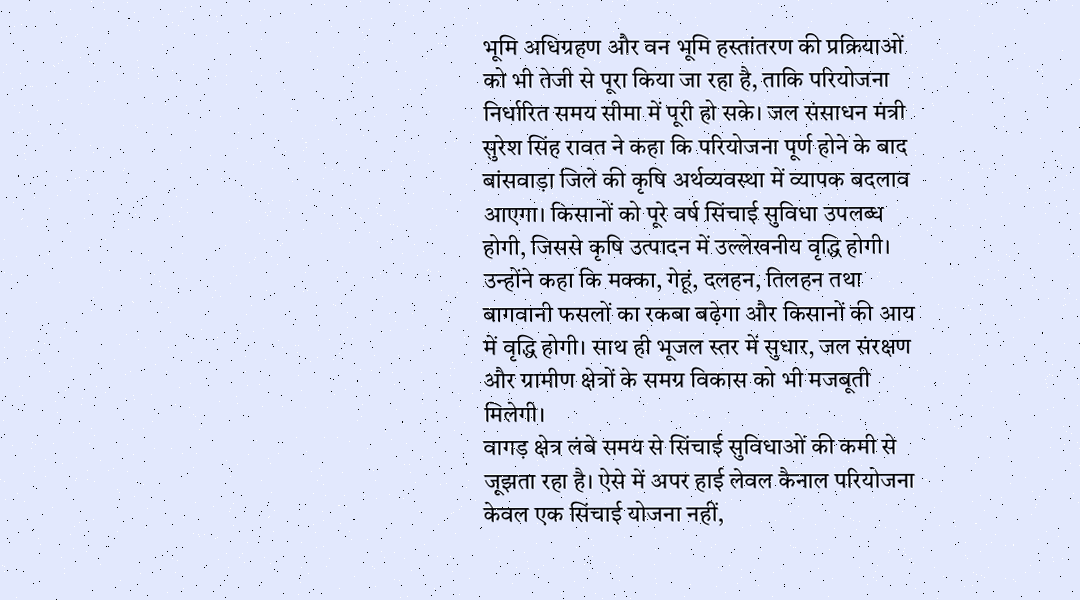भूमि अधिग्रहण और वन भूमि हस्तांतरण की प्रक्रियाओं को भी तेजी से पूरा किया जा रहा है, ताकि परियोजना निर्धारित समय सीमा में पूरी हो सके। जल संसाधन मंत्री सुरेश सिंह रावत ने कहा कि परियोजना पूर्ण होने के बाद बांसवाड़ा जिले की कृषि अर्थव्यवस्था में व्यापक बदलाव आएगा। किसानों को पूरे वर्ष सिंचाई सुविधा उपलब्ध होगी, जिससे कृषि उत्पादन में उल्लेखनीय वृद्धि होगी।
उन्होंने कहा कि मक्का, गेहूं, दलहन, तिलहन तथा बागवानी फसलों का रकबा बढ़ेगा और किसानों की आय में वृद्धि होगी। साथ ही भूजल स्तर में सुधार, जल संरक्षण और ग्रामीण क्षेत्रों के समग्र विकास को भी मजबूती मिलेगी।
वागड़ क्षेत्र लंबे समय से सिंचाई सुविधाओं की कमी से जूझता रहा है। ऐसे में अपर हाई लेवल कैनाल परियोजना केवल एक सिंचाई योजना नहीं,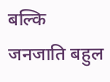बल्कि जनजाति बहुल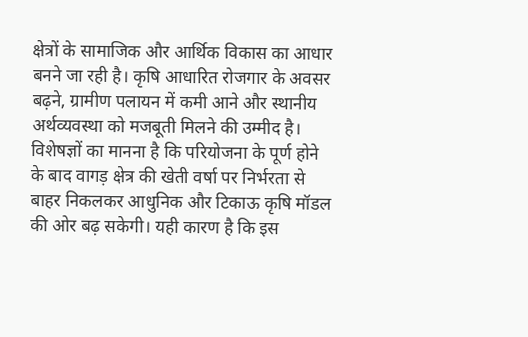क्षेत्रों के सामाजिक और आर्थिक विकास का आधार बनने जा रही है। कृषि आधारित रोजगार के अवसर बढ़ने, ग्रामीण पलायन में कमी आने और स्थानीय अर्थव्यवस्था को मजबूती मिलने की उम्मीद है।
विशेषज्ञों का मानना है कि परियोजना के पूर्ण होने के बाद वागड़ क्षेत्र की खेती वर्षा पर निर्भरता से बाहर निकलकर आधुनिक और टिकाऊ कृषि मॉडल की ओर बढ़ सकेगी। यही कारण है कि इस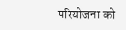परियोजना को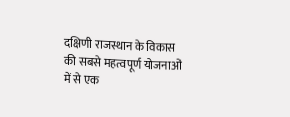दक्षिणी राजस्थान के विकास की सबसे महत्वपूर्ण योजनाओं में से एक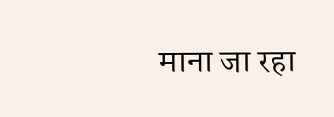माना जा रहा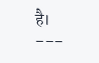है।
---